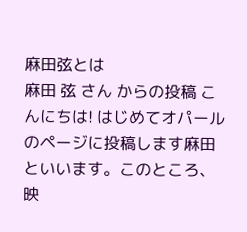麻田弦とは
麻田 弦 さん からの投稿 こんにちは! はじめてオパールのページに投稿します麻田といいます。このところ、映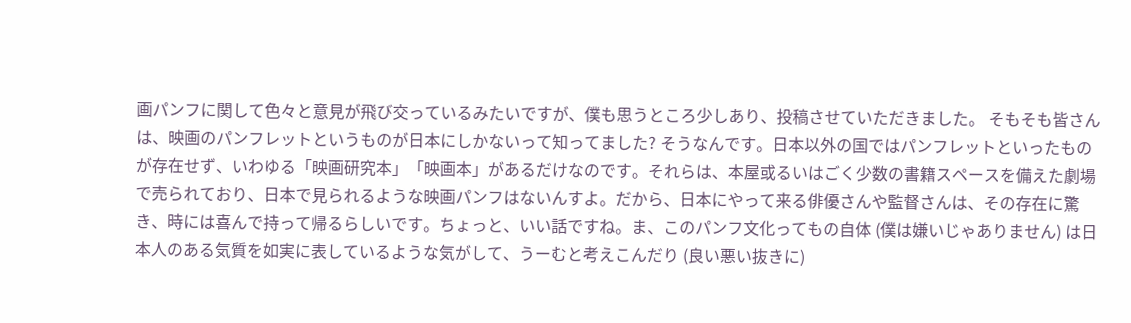画パンフに関して色々と意見が飛び交っているみたいですが、僕も思うところ少しあり、投稿させていただきました。 そもそも皆さんは、映画のパンフレットというものが日本にしかないって知ってました? そうなんです。日本以外の国ではパンフレットといったものが存在せず、いわゆる「映画研究本」「映画本」があるだけなのです。それらは、本屋或るいはごく少数の書籍スペースを備えた劇場で売られており、日本で見られるような映画パンフはないんすよ。だから、日本にやって来る俳優さんや監督さんは、その存在に驚き、時には喜んで持って帰るらしいです。ちょっと、いい話ですね。ま、このパンフ文化ってもの自体 (僕は嫌いじゃありません) は日本人のある気質を如実に表しているような気がして、うーむと考えこんだり (良い悪い抜きに)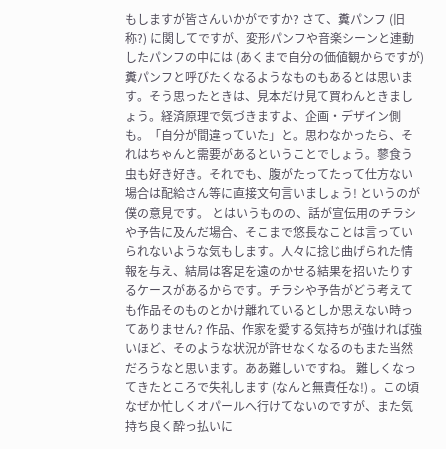もしますが皆さんいかがですか? さて、糞パンフ (旧称?) に関してですが、変形パンフや音楽シーンと連動したパンフの中には (あくまで自分の価値観からですが) 糞パンフと呼びたくなるようなものもあるとは思います。そう思ったときは、見本だけ見て買わんときましょう。経済原理で気づきますよ、企画・デザイン側も。「自分が間違っていた」と。思わなかったら、それはちゃんと需要があるということでしょう。蓼食う虫も好き好き。それでも、腹がたってたって仕方ない場合は配給さん等に直接文句言いましょう! というのが僕の意見です。 とはいうものの、話が宣伝用のチラシや予告に及んだ場合、そこまで悠長なことは言っていられないような気もします。人々に捻じ曲げられた情報を与え、結局は客足を遠のかせる結果を招いたりするケースがあるからです。チラシや予告がどう考えても作品そのものとかけ離れているとしか思えない時ってありません? 作品、作家を愛する気持ちが強ければ強いほど、そのような状況が許せなくなるのもまた当然だろうなと思います。ああ難しいですね。 難しくなってきたところで失礼します (なんと無責任な!) 。この頃なぜか忙しくオパールへ行けてないのですが、また気持ち良く酔っ払いに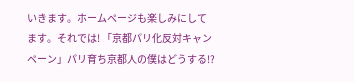いきます。ホームページも楽しみにしてます。それでは! 「京都パリ化反対キャンペーン」パリ育ち京都人の僕はどうする!?